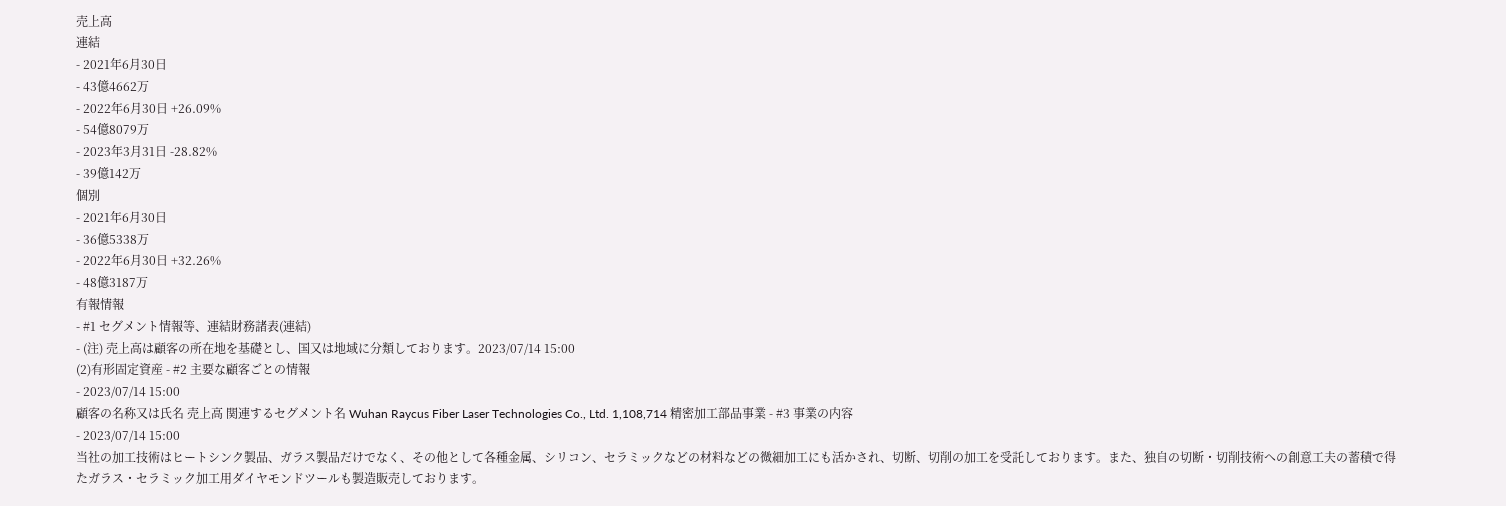売上高
連結
- 2021年6月30日
- 43億4662万
- 2022年6月30日 +26.09%
- 54億8079万
- 2023年3月31日 -28.82%
- 39億142万
個別
- 2021年6月30日
- 36億5338万
- 2022年6月30日 +32.26%
- 48億3187万
有報情報
- #1 セグメント情報等、連結財務諸表(連結)
- (注) 売上高は顧客の所在地を基礎とし、国又は地域に分類しております。2023/07/14 15:00
(2)有形固定資産 - #2 主要な顧客ごとの情報
- 2023/07/14 15:00
顧客の名称又は氏名 売上高 関連するセグメント名 Wuhan Raycus Fiber Laser Technologies Co., Ltd. 1,108,714 精密加工部品事業 - #3 事業の内容
- 2023/07/14 15:00
当社の加工技術はヒートシンク製品、ガラス製品だけでなく、その他として各種金属、シリコン、セラミックなどの材料などの微細加工にも活かされ、切断、切削の加工を受託しております。また、独自の切断・切削技術への創意工夫の蓄積で得たガラス・セラミック加工用ダイヤモンドツールも製造販売しております。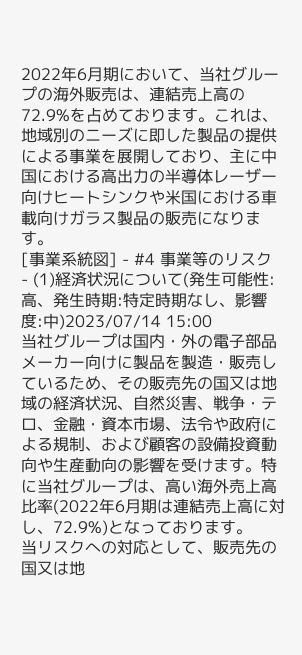2022年6月期において、当社グループの海外販売は、連結売上高の72.9%を占めております。これは、地域別のニーズに即した製品の提供による事業を展開しており、主に中国における高出力の半導体レーザー向けヒートシンクや米国における車載向けガラス製品の販売になります。
[事業系統図] - #4 事業等のリスク
- (1)経済状況について(発生可能性:高、発生時期:特定時期なし、影響度:中)2023/07/14 15:00
当社グループは国内・外の電子部品メーカー向けに製品を製造・販売しているため、その販売先の国又は地域の経済状況、自然災害、戦争・テロ、金融・資本市場、法令や政府による規制、および顧客の設備投資動向や生産動向の影響を受けます。特に当社グループは、高い海外売上高比率(2022年6月期は連結売上高に対し、72.9%)となっております。
当リスクへの対応として、販売先の国又は地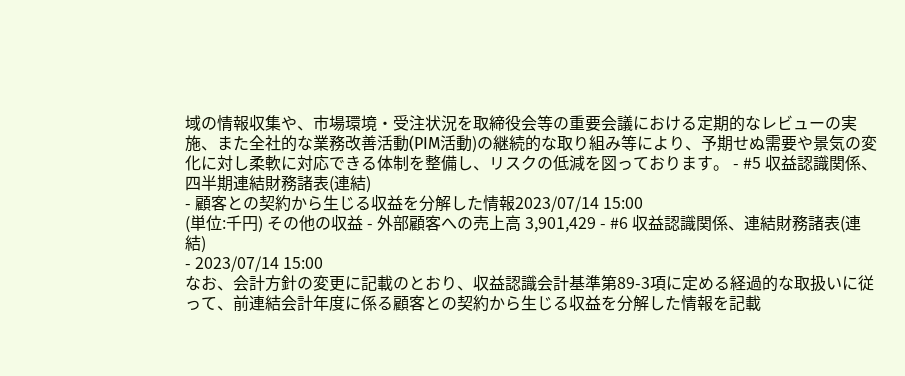域の情報収集や、市場環境・受注状況を取締役会等の重要会議における定期的なレビューの実施、また全社的な業務改善活動(PIM活動)の継続的な取り組み等により、予期せぬ需要や景気の変化に対し柔軟に対応できる体制を整備し、リスクの低減を図っております。 - #5 収益認識関係、四半期連結財務諸表(連結)
- 顧客との契約から生じる収益を分解した情報2023/07/14 15:00
(単位:千円) その他の収益 - 外部顧客への売上高 3,901,429 - #6 収益認識関係、連結財務諸表(連結)
- 2023/07/14 15:00
なお、会計方針の変更に記載のとおり、収益認識会計基準第89-3項に定める経過的な取扱いに従って、前連結会計年度に係る顧客との契約から生じる収益を分解した情報を記載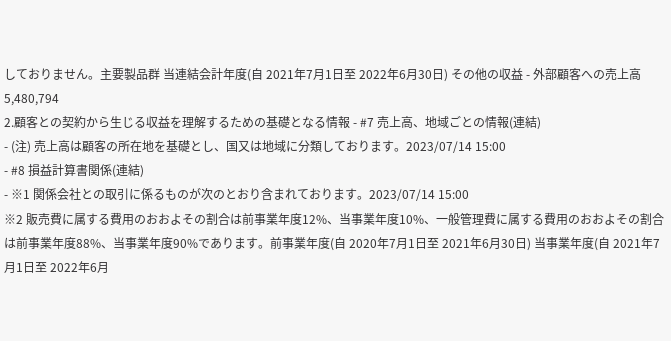しておりません。主要製品群 当連結会計年度(自 2021年7月1日至 2022年6月30日) その他の収益 - 外部顧客への売上高 5,480,794
2.顧客との契約から生じる収益を理解するための基礎となる情報 - #7 売上高、地域ごとの情報(連結)
- (注) 売上高は顧客の所在地を基礎とし、国又は地域に分類しております。2023/07/14 15:00
- #8 損益計算書関係(連結)
- ※1 関係会社との取引に係るものが次のとおり含まれております。2023/07/14 15:00
※2 販売費に属する費用のおおよその割合は前事業年度12%、当事業年度10%、一般管理費に属する費用のおおよその割合は前事業年度88%、当事業年度90%であります。前事業年度(自 2020年7月1日至 2021年6月30日) 当事業年度(自 2021年7月1日至 2022年6月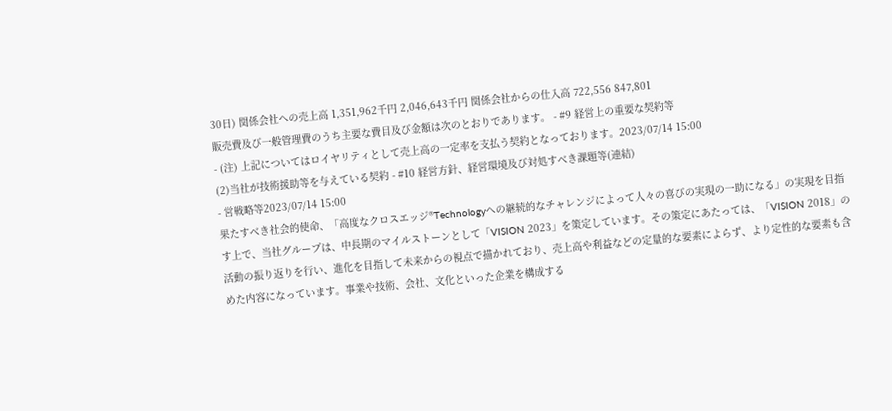30日) 関係会社への売上高 1,351,962千円 2,046,643千円 関係会社からの仕入高 722,556 847,801
販売費及び一般管理費のうち主要な費目及び金額は次のとおりであります。 - #9 経営上の重要な契約等
- (注) 上記についてはロイヤリティとして売上高の一定率を支払う契約となっております。2023/07/14 15:00
(2)当社が技術援助等を与えている契約 - #10 経営方針、経営環境及び対処すべき課題等(連結)
- 営戦略等2023/07/14 15:00
果たすべき社会的使命、「高度なクロスエッジ®Technologyへの継続的なチャレンジによって人々の喜びの実現の一助になる」の実現を目指す上で、当社グループは、中長期のマイルストーンとして「VISION 2023」を策定しています。その策定にあたっては、「VISION 2018」の活動の振り返りを行い、進化を目指して未来からの視点で描かれており、売上高や利益などの定量的な要素によらず、より定性的な要素も含めた内容になっています。事業や技術、会社、文化といった企業を構成する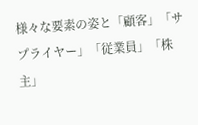様々な要素の姿と「顧客」「サプライヤー」「従業員」「株主」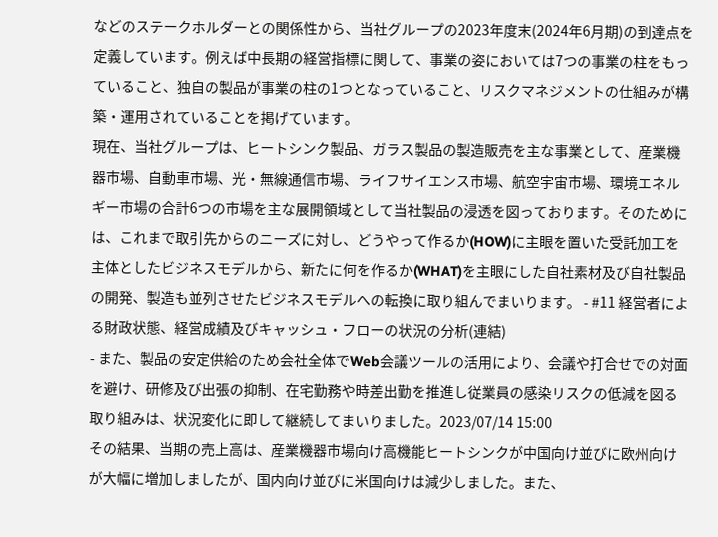などのステークホルダーとの関係性から、当社グループの2023年度末(2024年6月期)の到達点を定義しています。例えば中長期の経営指標に関して、事業の姿においては7つの事業の柱をもっていること、独自の製品が事業の柱の1つとなっていること、リスクマネジメントの仕組みが構築・運用されていることを掲げています。
現在、当社グループは、ヒートシンク製品、ガラス製品の製造販売を主な事業として、産業機器市場、自動車市場、光・無線通信市場、ライフサイエンス市場、航空宇宙市場、環境エネルギー市場の合計6つの市場を主な展開領域として当社製品の浸透を図っております。そのためには、これまで取引先からのニーズに対し、どうやって作るか(HOW)に主眼を置いた受託加工を主体としたビジネスモデルから、新たに何を作るか(WHAT)を主眼にした自社素材及び自社製品の開発、製造も並列させたビジネスモデルへの転換に取り組んでまいります。 - #11 経営者による財政状態、経営成績及びキャッシュ・フローの状況の分析(連結)
- また、製品の安定供給のため会社全体でWeb会議ツールの活用により、会議や打合せでの対面を避け、研修及び出張の抑制、在宅勤務や時差出勤を推進し従業員の感染リスクの低減を図る取り組みは、状況変化に即して継続してまいりました。2023/07/14 15:00
その結果、当期の売上高は、産業機器市場向け高機能ヒートシンクが中国向け並びに欧州向けが大幅に増加しましたが、国内向け並びに米国向けは減少しました。また、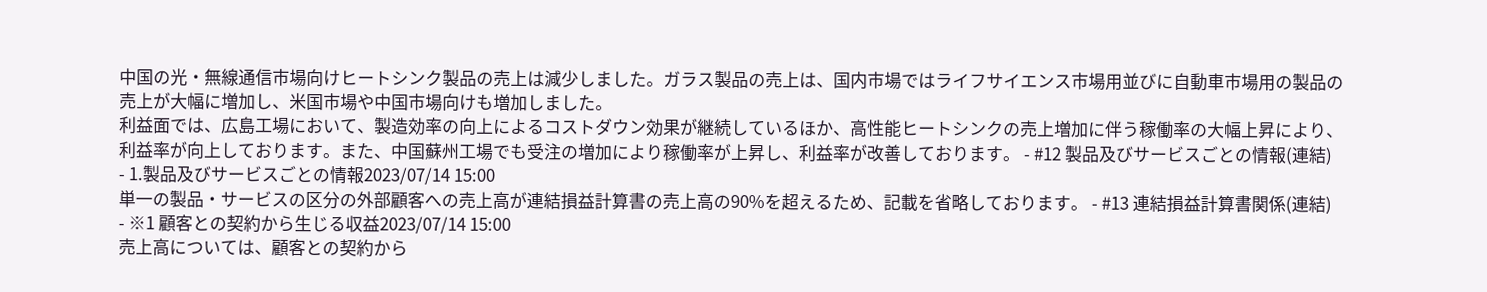中国の光・無線通信市場向けヒートシンク製品の売上は減少しました。ガラス製品の売上は、国内市場ではライフサイエンス市場用並びに自動車市場用の製品の売上が大幅に増加し、米国市場や中国市場向けも増加しました。
利益面では、広島工場において、製造効率の向上によるコストダウン効果が継続しているほか、高性能ヒートシンクの売上増加に伴う稼働率の大幅上昇により、利益率が向上しております。また、中国蘇州工場でも受注の増加により稼働率が上昇し、利益率が改善しております。 - #12 製品及びサービスごとの情報(連結)
- 1.製品及びサービスごとの情報2023/07/14 15:00
単一の製品・サービスの区分の外部顧客への売上高が連結損益計算書の売上高の90%を超えるため、記載を省略しております。 - #13 連結損益計算書関係(連結)
- ※1 顧客との契約から生じる収益2023/07/14 15:00
売上高については、顧客との契約から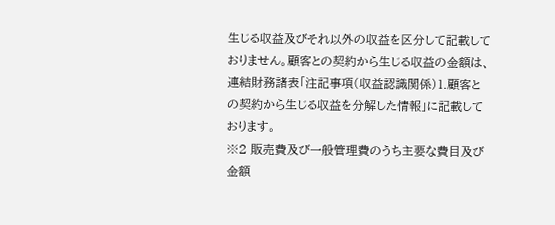生じる収益及びそれ以外の収益を区分して記載しておりません。顧客との契約から生じる収益の金額は、連結財務諸表「注記事項(収益認識関係)1.顧客との契約から生じる収益を分解した情報」に記載しております。
※2 販売費及び一般管理費のうち主要な費目及び金額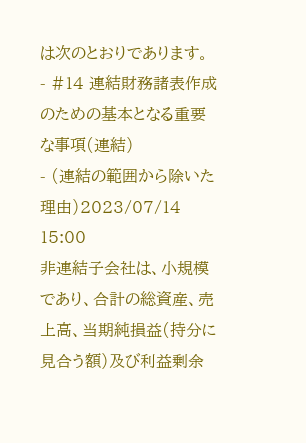は次のとおりであります。 - #14 連結財務諸表作成のための基本となる重要な事項(連結)
- (連結の範囲から除いた理由)2023/07/14 15:00
非連結子会社は、小規模であり、合計の総資産、売上高、当期純損益(持分に見合う額)及び利益剰余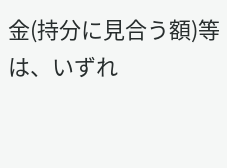金(持分に見合う額)等は、いずれ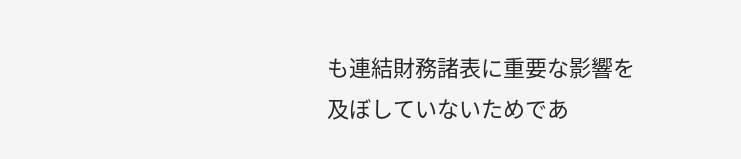も連結財務諸表に重要な影響を及ぼしていないためであ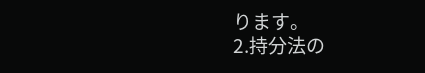ります。
2.持分法の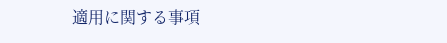適用に関する事項